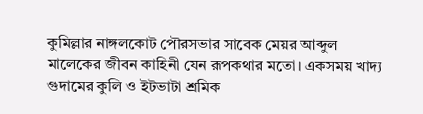কুমিল্লার নাঙ্গলকোট পৌরসভার সাবেক মেয়র আব্দুল মালেকের জীবন কাহিনী যেন রূপকথার মতো। একসময় খাদ্য গুদামের কুলি ও ইটভাটা শ্রমিক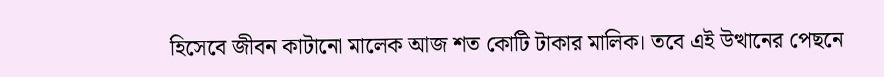হিসেবে জীবন কাটানো মালেক আজ শত কোটি টাকার মালিক। তবে এই উত্থানের পেছনে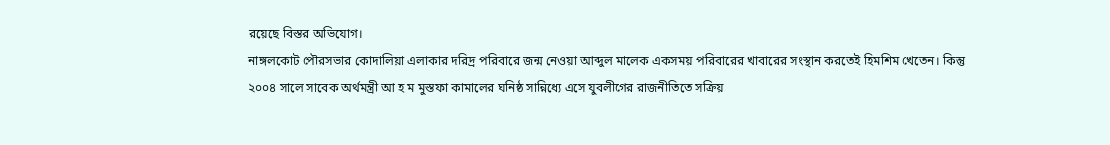রয়েছে বিস্তর অভিযোগ।
নাঙ্গলকোট পৌরসভার কোদালিয়া এলাকার দরিদ্র পরিবারে জন্ম নেওয়া আব্দুল মালেক একসময় পরিবারের খাবারের সংস্থান করতেই হিমশিম খেতেন। কিন্তু ২০০৪ সালে সাবেক অর্থমন্ত্রী আ হ ম মুস্তফা কামালের ঘনিষ্ঠ সান্নিধ্যে এসে যুবলীগের রাজনীতিতে সক্রিয়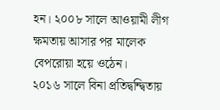হন। ২০০৮ সালে আওয়ামী লীগ ক্ষমতায় আসার পর মালেক বেপরোয়া হয়ে ওঠেন।
২০১৬ সালে বিনা প্রতিদ্বন্দ্বিতায়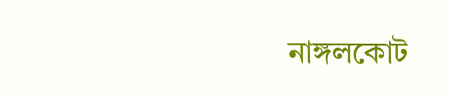নাঙ্গলকোট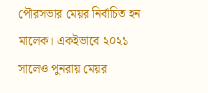পৌরসভার মেয়র নির্বাচিত হন মালেক। একইভাবে ২০২১ সালেও পুনরায় মেয়র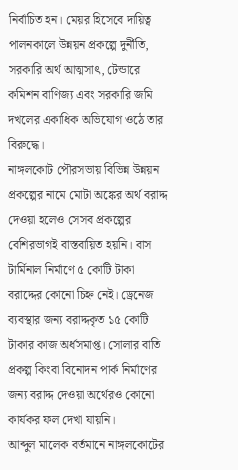নির্বাচিত হন। মেয়র হিসেবে দায়িত্ব পালনকালে উন্নয়ন প্রকল্পে দুর্নীতি, সরকারি অর্থ আত্মসাৎ, টেন্ডারে কমিশন বাণিজ্য এবং সরকারি জমি দখলের একাধিক অভিযোগ ওঠে তার বিরুদ্ধে।
নাঙ্গলকোট পৌরসভায় বিভিন্ন উন্নয়ন প্রকল্পের নামে মোটা অঙ্কের অর্থ বরাদ্দ দেওয়া হলেও সেসব প্রকল্পের বেশিরভাগই বাস্তবায়িত হয়নি। বাস টার্মিনাল নির্মাণে ৫ কোটি টাকা বরাদ্দের কোনো চিহ্ন নেই। ড্রেনেজ ব্যবস্থার জন্য বরাদ্দকৃত ১৫ কোটি টাকার কাজ অর্ধসমাপ্ত। সোলার বাতি প্রকল্প কিংবা বিনোদন পার্ক নির্মাণের জন্য বরাদ্দ দেওয়া অর্থেরও কোনো কার্যকর ফল দেখা যায়নি।
আব্দুল মালেক বর্তমানে নাঙ্গলকোটের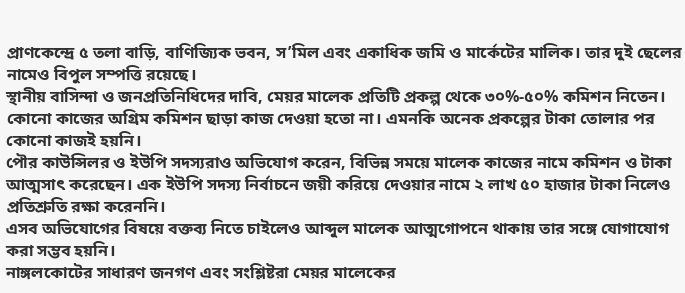প্রাণকেন্দ্রে ৫ তলা বাড়ি, বাণিজ্যিক ভবন, স’মিল এবং একাধিক জমি ও মার্কেটের মালিক। তার দুই ছেলের নামেও বিপুল সম্পত্তি রয়েছে।
স্থানীয় বাসিন্দা ও জনপ্রতিনিধিদের দাবি, মেয়র মালেক প্রতিটি প্রকল্প থেকে ৩০%-৫০% কমিশন নিতেন। কোনো কাজের অগ্রিম কমিশন ছাড়া কাজ দেওয়া হতো না। এমনকি অনেক প্রকল্পের টাকা তোলার পর কোনো কাজই হয়নি।
পৌর কাউন্সিলর ও ইউপি সদস্যরাও অভিযোগ করেন, বিভিন্ন সময়ে মালেক কাজের নামে কমিশন ও টাকা আত্মসাৎ করেছেন। এক ইউপি সদস্য নির্বাচনে জয়ী করিয়ে দেওয়ার নামে ২ লাখ ৫০ হাজার টাকা নিলেও প্রতিশ্রুতি রক্ষা করেননি।
এসব অভিযোগের বিষয়ে বক্তব্য নিতে চাইলেও আব্দুল মালেক আত্মগোপনে থাকায় তার সঙ্গে যোগাযোগ করা সম্ভব হয়নি।
নাঙ্গলকোটের সাধারণ জনগণ এবং সংশ্লিষ্টরা মেয়র মালেকের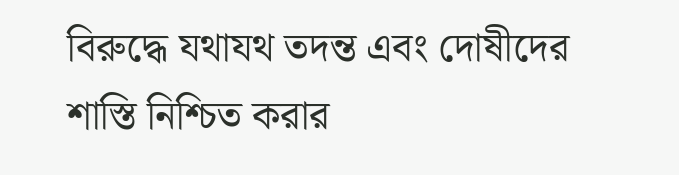বিরুদ্ধে যথাযথ তদন্ত এবং দোষীদের শাস্তি নিশ্চিত করার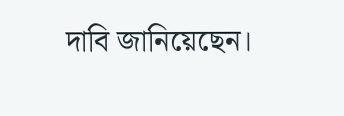দাবি জানিয়েছেন।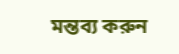মন্তব্য করুন